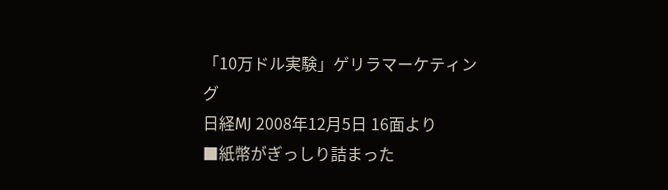「10万ドル実験」ゲリラマーケティング
日経MJ 2008年12月5日 16面より
■紙幣がぎっしり詰まった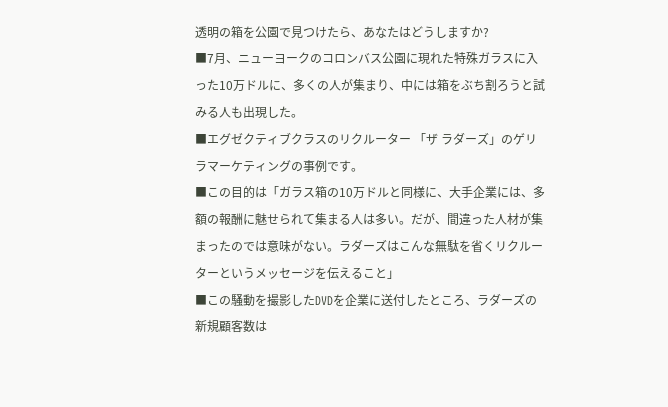透明の箱を公園で見つけたら、あなたはどうしますか?
■7月、ニューヨークのコロンバス公園に現れた特殊ガラスに入った10万ドルに、多くの人が集まり、中には箱をぶち割ろうと試みる人も出現した。
■エグゼクティブクラスのリクルーター 「ザ ラダーズ」のゲリラマーケティングの事例です。
■この目的は「ガラス箱の10万ドルと同様に、大手企業には、多額の報酬に魅せられて集まる人は多い。だが、間違った人材が集まったのでは意味がない。ラダーズはこんな無駄を省くリクルーターというメッセージを伝えること」
■この騒動を撮影したDVDを企業に送付したところ、ラダーズの新規顧客数は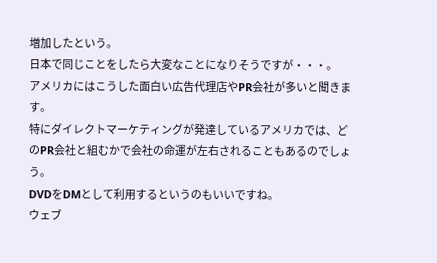増加したという。
日本で同じことをしたら大変なことになりそうですが・・・。
アメリカにはこうした面白い広告代理店やPR会社が多いと聞きます。
特にダイレクトマーケティングが発達しているアメリカでは、どのPR会社と組むかで会社の命運が左右されることもあるのでしょう。
DVDをDMとして利用するというのもいいですね。
ウェブ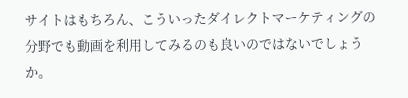サイトはもちろん、こういったダイレクトマーケティングの分野でも動画を利用してみるのも良いのではないでしょうか。